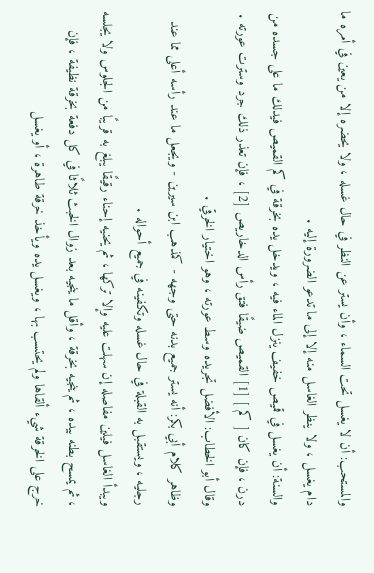والمستحب: أن لا يغسل تحت السماء ، وأن يستر عن النظر في حال غسله ، ولا يحضره إلا من يعين في أمره ما دام يغسل ، ولا ينظر الغاسل منه إلا إلى ما تدعو الضرورة إليه .
والسنة: أن يغسل في قميص خفيف ينزل الماء فيه ، ويدخل يده بخرقة في كم القميص فيدلك ما على جسده من درن ، فإن كان [ كم ] [1] القميص ضيقًا فتق رأس الدخاريص [2] ، فإن تعذر ذلك جرد وسترت عورته .
وقال أبو الخطاب: الأفضل تجريده وسط عورته ، وهو اختيار الخرقي .
وظاهر كلام أبي بكر: أنه يستر جميع بدنه حتى وجهه - كمذهب ابن سيرين - ويجعل ما عند رأسه أعلى مما عند رجليه ، ويستقبل به القبلة في حال غسله وتكفينه في جميع أحواله .
ويبدأ الغاسل فيلين مفاصله إن سهلت عليه وإلا تركها ، ثم يحنيه إحناء رقيقًا يبلغ به قريبًا من الجلوس ولا يجلسه ، ثم يمسح بطنه بيده ، ثم ينجيه بخرقة ، وأقل ما ينجيه بعد زوال الخبث ثلاثًا في كل دفعة بخرقة نظيفة ، فإن خرج على الخرقة شيء ألقاها ولم يحتسب بها ، ويغسل يده ويأخذ خرقة طاهرة ، أو يغسل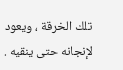تلك الخرقة ، ويعود لإنجانه حتى ينقيه .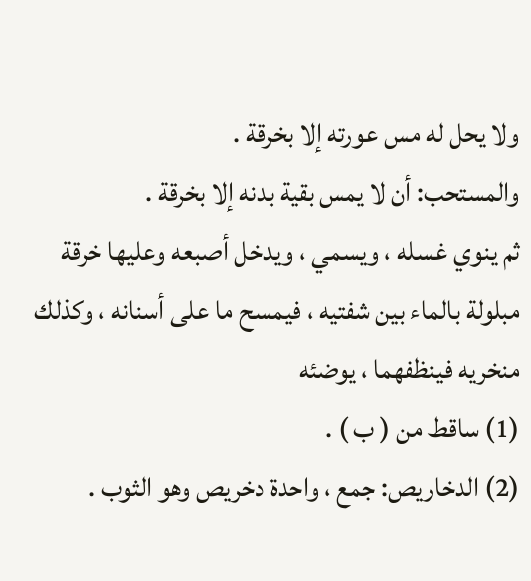ولا يحل له مس عورته إلا بخرقة .
والمستحب: أن لا يمس بقية بدنه إلا بخرقة .
ثم ينوي غسله ، ويسمي ، ويدخل أصبعه وعليها خرقة مبلولة بالماء بين شفتيه ، فيمسح ما على أسنانه ، وكذلك منخريه فينظفهما ، يوضئه
(1) ساقط من ( ب ) .
(2) الدخاريص: جمع ، واحدة دخريص وهو الثوب .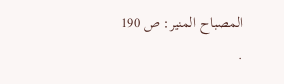المصباح المنير: ص 190 .